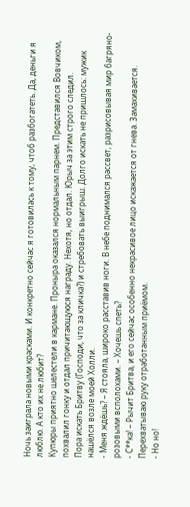Ночь заиграла новыми красками. И конкретно сейчас я готовилась к тому, чтоб разбогатеть. Да, деньги я люблю. А кто их не любит?
Купюры приятно шелестели в кармане. Проныра оказался нормальным парнем. Представился Вовчиком, похвалил гонку и отдал причитающуюся награду. Нехотя, но отдал. Юрыч за этим строго следил.
Пора искать Бритву (Господи, что за кличка?) и стребовать выигрыш. Долго искать не пришлось: мужик нашёлся возле моей Холли.
- Меня ждёшь? – Я стояла, широко расставив ноги. В небе поднимался рассвет, разрисовывая мир багряно-розовыми всполохами. – Хочешь спеть?
- С**ка! – Рычит Бритва, и его сейчас особенно некрасивое лицо искажается от гнева. Замахивается. Перехватываю руку отработанным приёмом.
- Но но!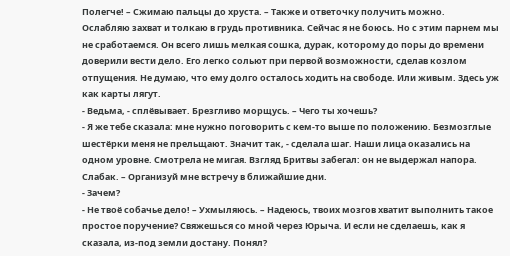Полегче! – Сжимаю пальцы до хруста. – Также и ответочку получить можно.
Ослабляю захват и толкаю в грудь противника. Сейчас я не боюсь. Но с этим парнем мы не сработаемся. Он всего лишь мелкая сошка, дурак, которому до поры до времени доверили вести дело. Его легко сольют при первой возможности, сделав козлом отпущения. Не думаю, что ему долго осталось ходить на свободе. Или живым. Здесь уж как карты лягут.
- Ведьма, - сплёвывает. Брезгливо морщусь. – Чего ты хочешь?
- Я же тебе сказала: мне нужно поговорить с кем-то выше по положению. Безмозглые шестёрки меня не прельщают. Значит так, - сделала шаг. Наши лица оказались на одном уровне. Смотрела не мигая. Взгляд Бритвы забегал: он не выдержал напора. Слабак. – Организуй мне встречу в ближайшие дни.
- Зачем?
- Не твоё собачье дело! – Ухмыляюсь. – Надеюсь, твоих мозгов хватит выполнить такое простое поручение? Свяжешься со мной через Юрыча. И если не сделаешь, как я сказала, из-под земли достану. Понял?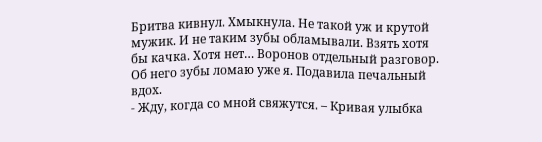Бритва кивнул. Хмыкнула. Не такой уж и крутой мужик. И не таким зубы обламывали. Взять хотя бы качка. Хотя нет… Воронов отдельный разговор. Об него зубы ломаю уже я. Подавила печальный вдох.
- Жду, когда со мной свяжутся. – Кривая улыбка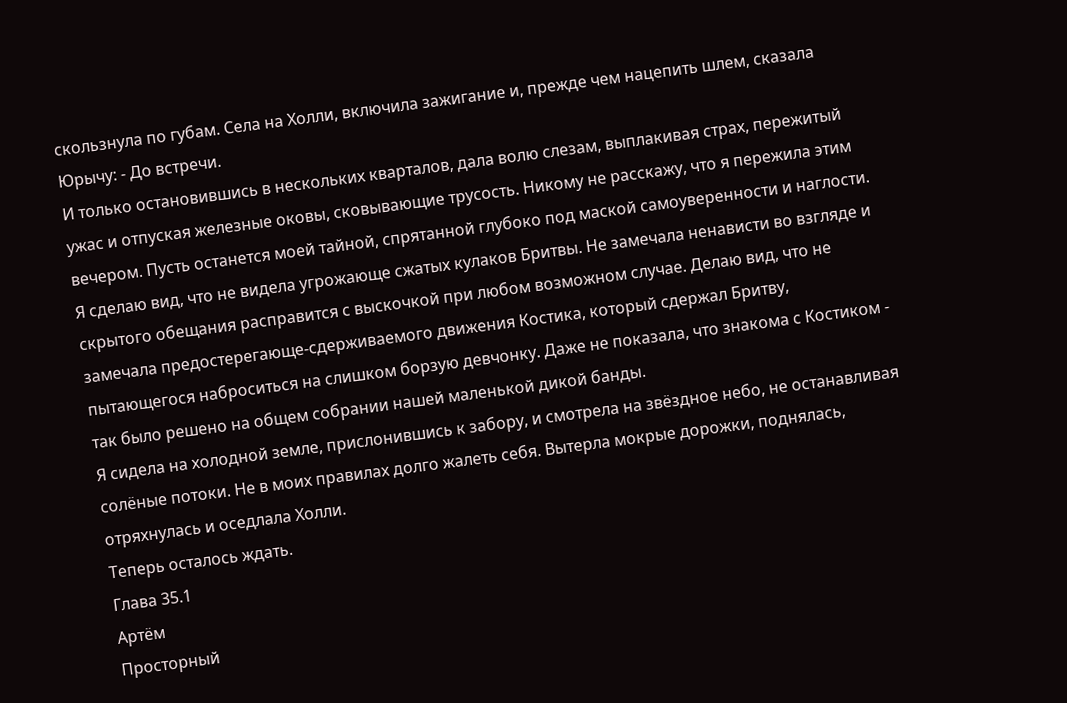скользнула по губам. Села на Холли, включила зажигание и, прежде чем нацепить шлем, сказала Юрычу: - До встречи.
И только остановившись в нескольких кварталов, дала волю слезам, выплакивая страх, пережитый ужас и отпуская железные оковы, сковывающие трусость. Никому не расскажу, что я пережила этим вечером. Пусть останется моей тайной, спрятанной глубоко под маской самоуверенности и наглости.
Я сделаю вид, что не видела угрожающе сжатых кулаков Бритвы. Не замечала ненависти во взгляде и скрытого обещания расправится с выскочкой при любом возможном случае. Делаю вид, что не замечала предостерегающе-сдерживаемого движения Костика, который сдержал Бритву, пытающегося наброситься на слишком борзую девчонку. Даже не показала, что знакома с Костиком - так было решено на общем собрании нашей маленькой дикой банды.
Я сидела на холодной земле, прислонившись к забору, и смотрела на звёздное небо, не останавливая солёные потоки. Не в моих правилах долго жалеть себя. Вытерла мокрые дорожки, поднялась, отряхнулась и оседлала Холли.
Теперь осталось ждать.
Глава 35.1
Артём
Просторный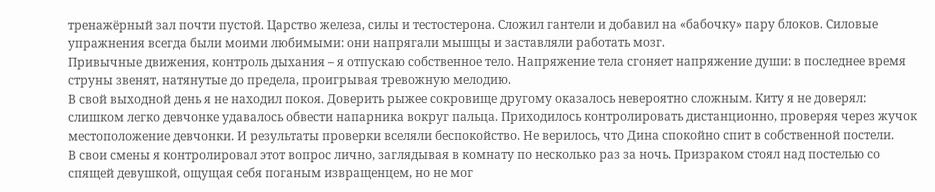тренажёрный зал почти пустой. Царство железа, силы и тестостерона. Сложил гантели и добавил на «бабочку» пару блоков. Силовые упражнения всегда были моими любимыми: они напрягали мышцы и заставляли работать мозг.
Привычные движения, контроль дыхания – я отпускаю собственное тело. Напряжение тела сгоняет напряжение души: в последнее время струны звенят, натянутые до предела, проигрывая тревожную мелодию.
В свой выходной день я не находил покоя. Доверить рыжее сокровище другому оказалось невероятно сложным. Киту я не доверял: слишком легко девчонке удавалось обвести напарника вокруг пальца. Приходилось контролировать дистанционно, проверяя через жучок местоположение девчонки. И результаты проверки вселяли беспокойство. Не верилось, что Дина спокойно спит в собственной постели.
В свои смены я контролировал этот вопрос лично, заглядывая в комнату по несколько раз за ночь. Призраком стоял над постелью со спящей девушкой, ощущая себя поганым извращенцем, но не мог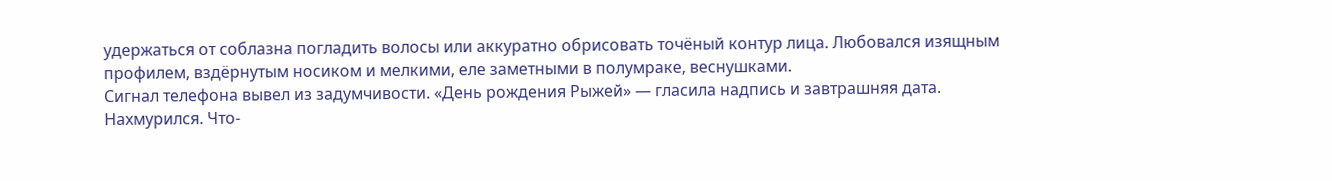удержаться от соблазна погладить волосы или аккуратно обрисовать точёный контур лица. Любовался изящным профилем, вздёрнутым носиком и мелкими, еле заметными в полумраке, веснушками.
Сигнал телефона вывел из задумчивости. «День рождения Рыжей» — гласила надпись и завтрашняя дата. Нахмурился. Что-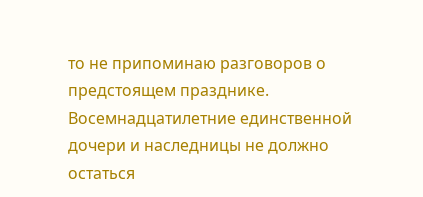то не припоминаю разговоров о предстоящем празднике. Восемнадцатилетние единственной дочери и наследницы не должно остаться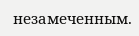незамеченным.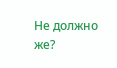Не должно же?